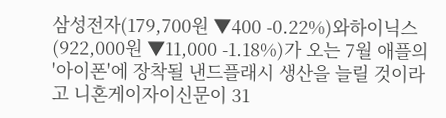삼성전자(179,700원 ▼400 -0.22%)와하이닉스(922,000원 ▼11,000 -1.18%)가 오는 7월 애플의 '아이폰'에 장착될 낸드플래시 생산을 늘릴 것이라고 니혼게이자이신문이 31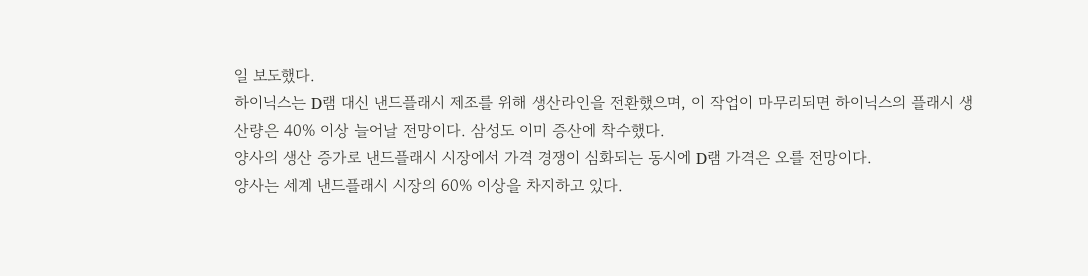일 보도했다.
하이닉스는 D램 대신 낸드플래시 제조를 위해 생산라인을 전환했으며, 이 작업이 마무리되면 하이닉스의 플래시 생산량은 40% 이상 늘어날 전망이다. 삼성도 이미 증산에 착수했다.
양사의 생산 증가로 낸드플래시 시장에서 가격 경쟁이 심화되는 동시에 D램 가격은 오를 전망이다.
양사는 세계 낸드플래시 시장의 60% 이상을 차지하고 있다.